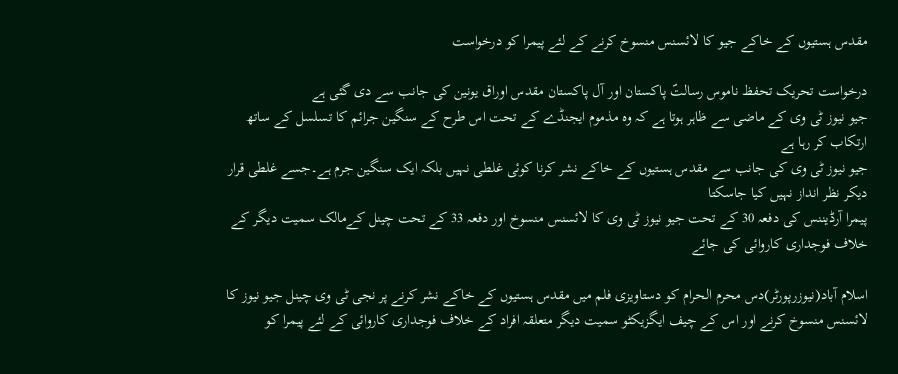مقدس ہستیوں کے خاکے جیو کا لائسنس منسوخ کرنے کے لئے پیمرا کو درخواست

درخواست تحریک تحفظ ناموس رسالتؐ پاکستان اور آل پاکستان مقدس اوراق یونین کی جانب سے دی گئی ہے
جیو نیوز ٹی وی کے ماضی سے ظاہر ہوتا ہے کہ وہ مذموم ایجنڈے کے تحت اس طرح کے سنگین جرائم کا تسلسل کے ساتھ ارتکاب کر رہا ہے
جیو نیوز ٹی وی کی جانب سے مقدس ہستیوں کے خاکے نشر کرنا کوئی غلطی نہیں بلکہ ایک سنگین جرم ہے۔جسے غلطی قرار دیکر نظر انداز نہیں کیا جاسکتا
پیمرا آرڈیننس کی دفعہ 30 کے تحت جیو نیوز ٹی وی کا لائسنس منسوخ اور دفعہ 33 کے تحت چینل کےمالک سمیت دیگر کے خلاف فوجداری کاروائی کی جائے

اسلام آباد(نیوزرپورٹر)دس محرم الحرام کو دستاویزی فلم میں مقدس ہستیوں کے خاکے نشر کرنے پر نجی ٹی وی چینل جیو نیوز کا لائسنس منسوخ کرنے اور اس کے چیف ایگزیکٹو سمیت دیگر متعلقہ افراد کے خلاف فوجداری کاروائی کے لئے پیمرا کو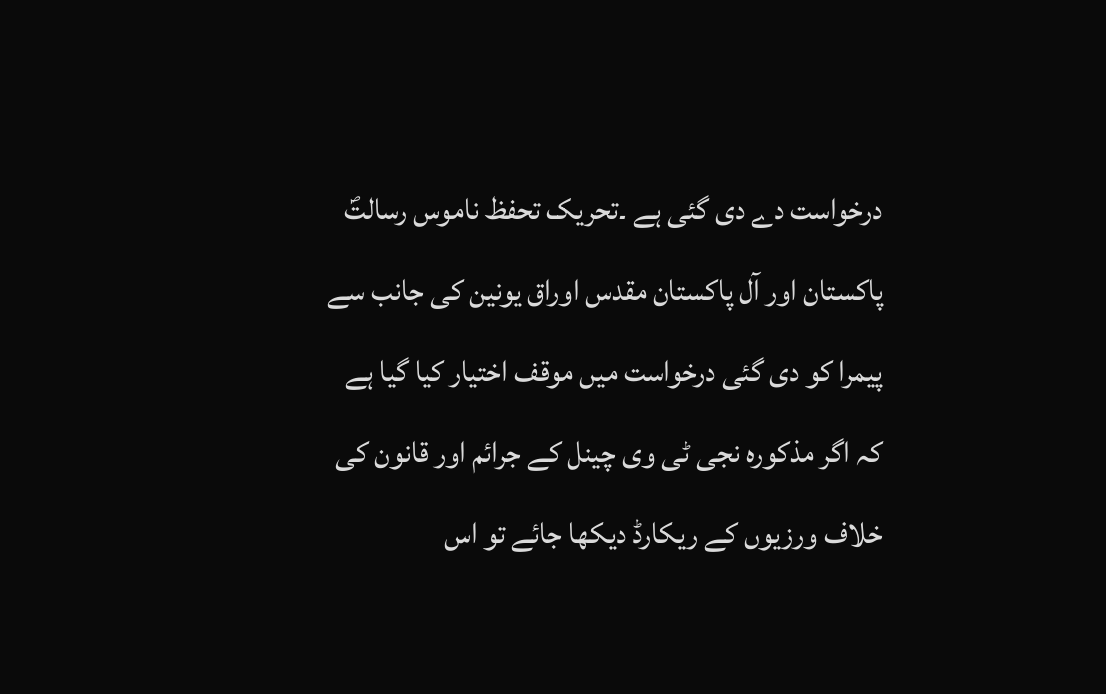درخواست دے دی گئی ہے ۔تحریک تحفظ ناموس رسالتؐ پاکستان اور آل پاکستان مقدس اوراق یونین کی جانب سے پیمرا کو دی گئی درخواست میں موقف اختیار کیا گیا ہے کہ اگر مذکورہ نجی ٹی وی چینل کے جرائم اور قانون کی خلاف ورزیوں کے ریکارڈ دیکھا جائے تو اس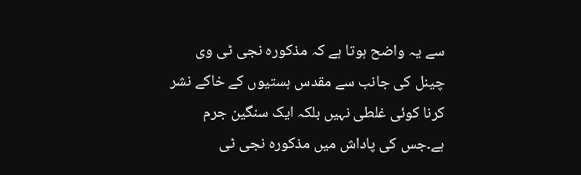سے یہ واضح ہوتا ہے کہ مذکورہ نجی ٹی وی چینل کی جانب سے مقدس ہستیوں کے خاکے نشر کرنا کوئی غلطی نہیں بلکہ ایک سنگین جرم ہے۔جس کی پاداش میں مذکورہ نجی ٹی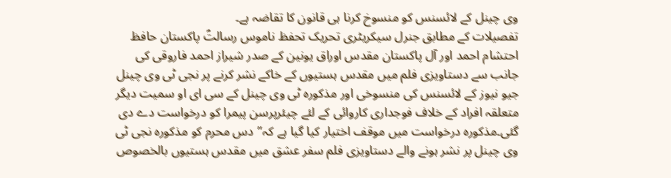وی چینل کے لائسنس کو منسوخ کرنا ہی قانون کا تقاضہ ہے۔
تفصیلات کے مطابق جنرل سیکریٹری تحریک تحفظ ناموس رسالتؐ پاکستان حافظ احتشام احمد اور آل پاکستان مقدس اوراق یونین کے صدر شیراز احمد فاروقی کی جانب سے دستاویزی فلم میں مقدس ہستیوں کے خاکے نشر کرنے پر نجی ٹی وی چینل جیو نیوز کے لائسنس کی منسوخی اور مذکورہ ٹی وی چینل کے سی ای او سمیت دیگر متعلقہ افراد کے خلاف فوجداری کاروائی کے لئے چیئرپرسن پیمرا کو درخواست دے دی گئی۔مذکورہ درخواست میں موقف اختیار کیا گیا ہے کہ”دس محرم کو مذکورہ نجی ٹی وی چینل پر نشر ہونے والے دستاویزی فلم سفر عشق میں مقدس ہستیوں بالخصوص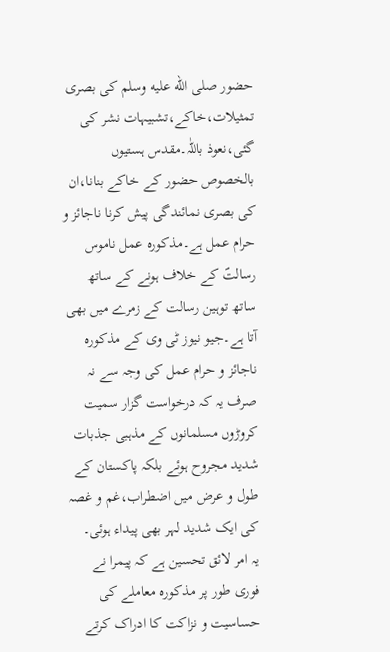حضور صلى الله عليه وسلم کی بصری تمثیلات،خاکے،تشبیہات نشر کی گئی،نعوذ باللّٰہ۔مقدس ہستیوں بالخصوص حضور کے خاکے بنانا،ان کی بصری نمائندگی پیش کرنا ناجائز و حرام عمل ہے۔مذکورہ عمل ناموس رسالتؐ کے خلاف ہونے کے ساتھ ساتھ توہین رسالت کے زمرے میں بھی آتا ہے۔جیو نیوز ٹی وی کے مذکورہ ناجائز و حرام عمل کی وجہ سے نہ صرف یہ کہ درخواست گزار سمیت کروڑوں مسلمانوں کے مذہبی جذبات شدید مجروح ہوئے بلکہ پاکستان کے طول و عرض میں اضطراب،غم و غصہ کی ایک شدید لہر بھی پیداء ہوئی۔
یہ امر لائق تحسین ہے کہ پیمرا نے فوری طور پر مذکورہ معاملے کی حساسیت و نزاکت کا ادراک کرتے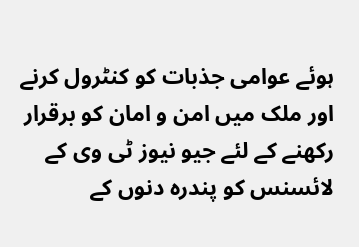ہوئے عوامی جذبات کو کنٹرول کرنے اور ملک میں امن و امان کو برقرار رکھنے کے لئے جیو نیوز ٹی وی کے لائسنس کو پندرہ دنوں کے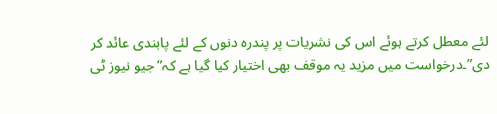لئے معطل کرتے ہوئے اس کی نشریات پر پندرہ دنوں کے لئے پابندی عائد کر دی”۔درخواست میں مزید یہ موقف بھی اختیار کیا گیا ہے کہ”جیو نیوز ٹی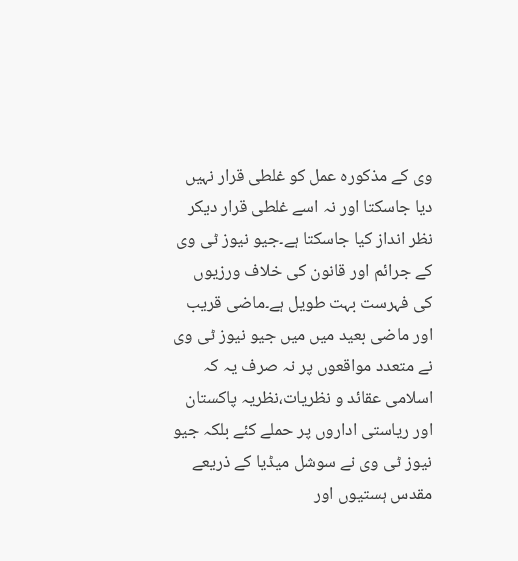وی کے مذکورہ عمل کو غلطی قرار نہیں دیا جاسکتا اور نہ اسے غلطی قرار دیکر نظر انداز کیا جاسکتا ہے۔جیو نیوز ٹی وی کے جرائم اور قانون کی خلاف ورزیوں کی فہرست بہت طویل ہے۔ماضی قریب اور ماضی بعید میں میں جیو نیوز ٹی وی نے متعدد مواقعوں پر نہ صرف یہ کہ اسلامی عقائد و نظریات،نظریہ پاکستان اور ریاستی اداروں پر حملے کئے بلکہ جیو نیوز ٹی وی نے سوشل میڈیا کے ذریعے مقدس ہستیوں اور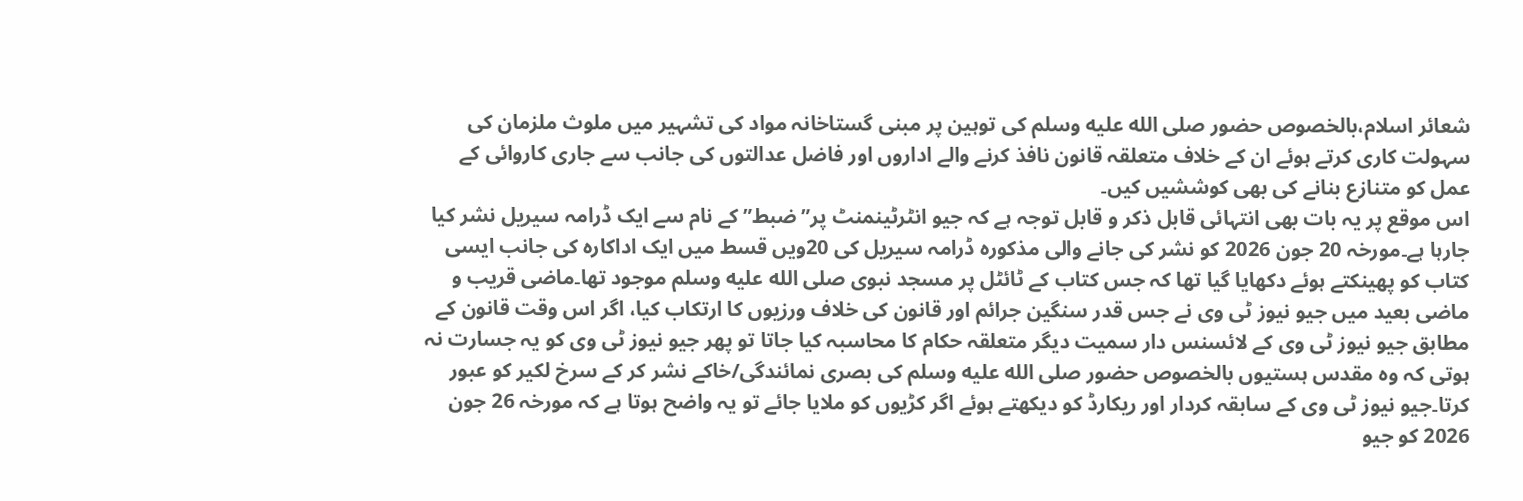شعائر اسلام،بالخصوص حضور صلى الله عليه وسلم کی توہین پر مبنی گستاخانہ مواد کی تشہیر میں ملوث ملزمان کی سہولت کاری کرتے ہوئے ان کے خلاف متعلقہ قانون نافذ کرنے والے اداروں اور فاضل عدالتوں کی جانب سے جاری کاروائی کے عمل کو متنازع بنانے کی بھی کوششیں کیں۔
اس موقع پر یہ بات بھی انتہائی قابل ذکر و قابل توجہ ہے کہ جیو انٹرٹینمنٹ پر”ضبط”کے نام سے ایک ڈرامہ سیریل نشر کیا جارہا ہے۔مورخہ 20 جون 2026 کو نشر کی جانے والی مذکورہ ڈرامہ سیریل کی 20ویں قسط میں ایک اداکارہ کی جانب ایسی کتاب کو پھینکتے ہوئے دکھایا گیا تھا کہ جس کتاب کے ٹائٹل پر مسجد نبوی صلى الله عليه وسلم موجود تھا۔ماضی قریب و ماضی بعید میں جیو نیوز ٹی وی نے جس قدر سنگین جرائم اور قانون کی خلاف ورزیوں کا ارتکاب کیا، اگر اس وقت قانون کے مطابق جیو نیوز ٹی وی کے لائسنس دار سمیت دیگر متعلقہ حکام کا محاسبہ کیا جاتا تو پھر جیو نیوز ٹی وی کو یہ جسارت نہ ہوتی کہ وہ مقدس ہستیوں بالخصوص حضور صلى الله عليه وسلم کی بصری نمائندگی/خاکے نشر کر کے سرخ لکیر کو عبور کرتا۔جیو نیوز ٹی وی کے سابقہ کردار اور ریکارڈ کو دیکھتے ہوئے اگر کڑیوں کو ملایا جائے تو یہ واضح ہوتا ہے کہ مورخہ 26 جون 2026 کو جیو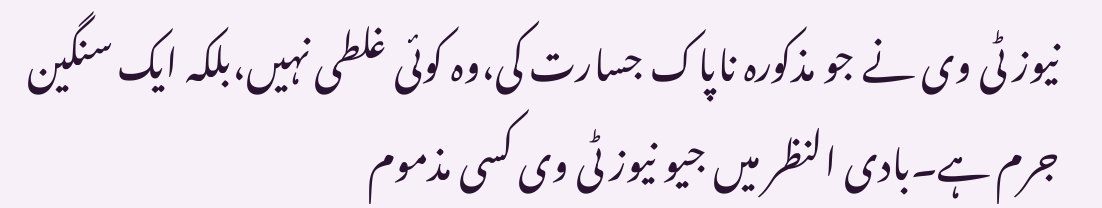نیوز ٹی وی نے جو مذکورہ ناپاک جسارت کی،وہ کوئی غلطی نہیں،بلکہ ایک سنگین جرم ہے۔بادی النظر میں جیو نیوز ٹی وی کسی مذموم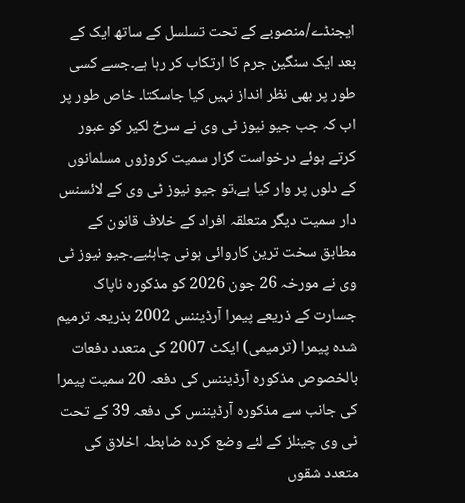ایجنڈے/منصوبے کے تحت تسلسل کے ساتھ ایک کے بعد ایک سنگین جرم کا ارتکاب کر رہا ہے۔جسے کسی طور پر بھی نظر انداز نہیں کیا جاسکتا۔ خاص طور پر اب کہ جب جیو نیوز ٹی وی نے سرخ لکیر کو عبور کرتے ہوئے درخواست گزار سمیت کروڑوں مسلمانوں کے دلوں پر وار کیا ہے،تو جیو نیوز ٹی وی کے لائسنس دار سمیت دیگر متعلقہ افراد کے خلاف قانون کے مطابق سخت ترین کاروائی ہونی چاہئیے۔جیو نیوز ٹی وی نے مورخہ 26 جون 2026 کو مذکورہ ناپاک جسارت کے ذریعے پیمرا آرڈیننس 2002 بذریعہ ترمیم شده پیمرا (ترمیمی) ایکٹ 2007 کی متعدد دفعات بالخصوص مذکورہ آرڈیننس کی دفعہ 20 سمیت پیمرا کی جانب سے مذکورہ آرڈیننس کی دفعہ 39 کے تحت ٹی وی چینلز کے لئے وضع کردہ ضابطہ اخلاق کی متعدد شقوں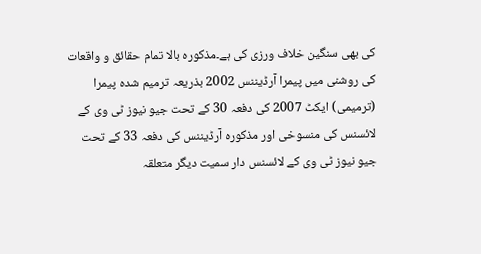کی بھی سنگین خلاف ورزی کی ہے۔مذکورہ بالا تمام حقائق و واقعات کی روشنی میں پیمرا آرڈیننس 2002 بذریعہ ترمیم شده پیمرا (ترمیمی) ایکٹ 2007 کی دفعہ 30 کے تحت جیو نیوز ٹی وی کے لائسنس کی منسوخی اور مذکورہ آرڈیننس کی دفعہ 33 کے تحت جیو نیوز ٹی وی کے لائسنس دار سمیت دیگر متعلقہ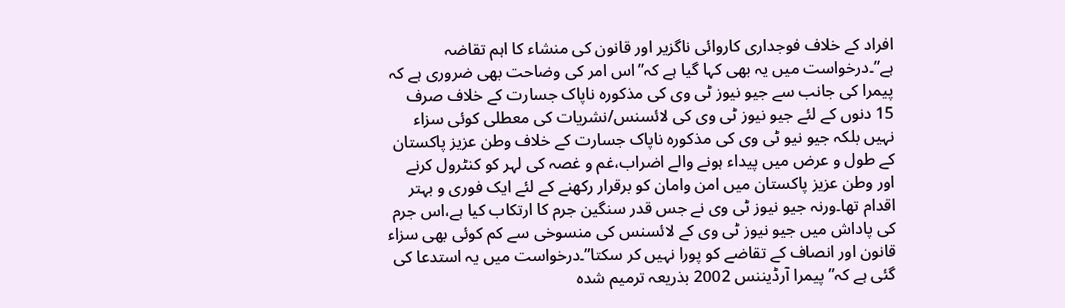افراد کے خلاف فوجداری کاروائی ناگزیر اور قانون کی منشاء کا اہم تقاضہ ہے”۔درخواست میں یہ بھی کہا گیا ہے کہ”اس امر کی وضاحت بھی ضروری ہے کہ پیمرا کی جانب سے جیو نیوز ٹی وی کی مذکورہ ناپاک جسارت کے خلاف صرف 15 دنوں کے لئے جیو نیوز ٹی وی کی لائسنس/نشریات کی معطلی کوئی سزاء نہیں بلکہ جیو نیو ٹی وی کی مذکورہ ناپاک جسارت کے خلاف وطن عزیز پاکستان کے طول و عرض میں پیداء ہونے والے اضراب،غم و غصہ کی لہر کو کنٹرول کرنے اور وطن عزیز پاکستان میں امن وامان کو برقرار رکھنے کے لئے ایک فوری و بہتر اقدام تھا۔ورنہ جیو نیوز ٹی وی نے جس قدر سنگین جرم کا ارتکاب کیا ہے،اس جرم کی پاداش میں جیو نیوز ٹی وی کے لائسنس کی منسوخی سے کم کوئی بھی سزاء قانون اور انصاف کے تقاضے کو پورا نہیں کر سکتا”۔درخواست میں یہ استدعا کی گئی ہے کہ”پیمرا آرڈیننس 2002 بذریعہ ترمیم شدہ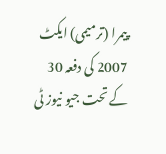پیمرا (ترمیمی) ایکٹ 2007 کی دفعہ 30 کے تحت جیو نیوز ٹی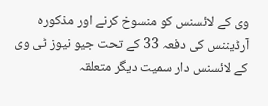وی کے لائسنس کو منسوخ کرنے اور مذکورہ آرڈیننس کی دفعہ 33 کے تحت جیو نیوز ٹی وی کے لائسنس دار سمیت دیگر متعلقہ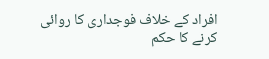افراد کے خلاف فوجداری کا روائی کرنے کا حکم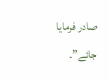صادر فرمایا جائے”۔